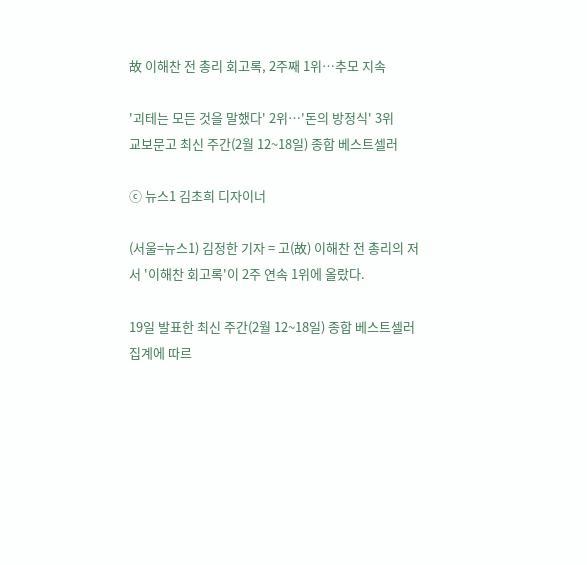故 이해찬 전 총리 회고록, 2주째 1위…추모 지속

'괴테는 모든 것을 말했다' 2위…'돈의 방정식' 3위
교보문고 최신 주간(2월 12~18일) 종합 베스트셀러

ⓒ 뉴스1 김초희 디자이너

(서울=뉴스1) 김정한 기자 = 고(故) 이해찬 전 총리의 저서 '이해찬 회고록'이 2주 연속 1위에 올랐다.

19일 발표한 최신 주간(2월 12~18일) 종합 베스트셀러 집계에 따르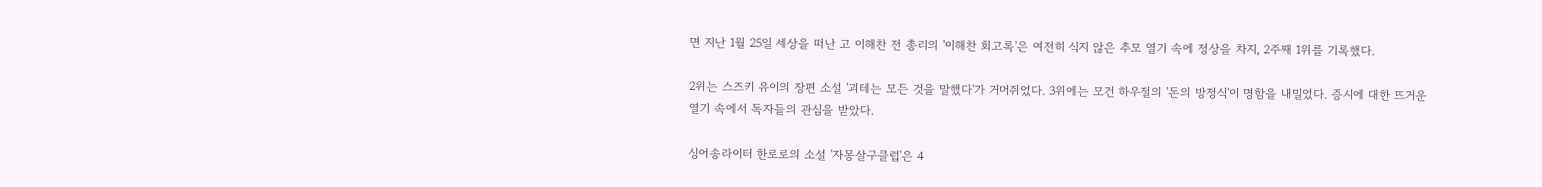면 지난 1월 25일 세상을 떠난 고 이해찬 전 총리의 '이해찬 회고록'은 여전히 식지 않은 추모 열기 속에 정상을 차지, 2주째 1위를 기록했다.

2위는 스즈키 유이의 장편 소설 '괴테는 모든 것을 말했다'가 거머쥐었다. 3위에는 모건 하우절의 '돈의 방정식'이 명함을 내밀었다. 증시에 대한 뜨거운 열기 속에서 독자들의 관심을 받았다.

싱어송라이터 한로로의 소설 '자몽살구클럽'은 4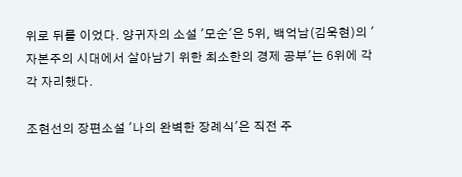위로 뒤를 이었다. 양귀자의 소설 '모순'은 5위, 백억남(김욱현)의 '자본주의 시대에서 살아남기 위한 최소한의 경제 공부'는 6위에 각각 자리했다.

조현선의 장편소설 '나의 완벽한 장례식'은 직전 주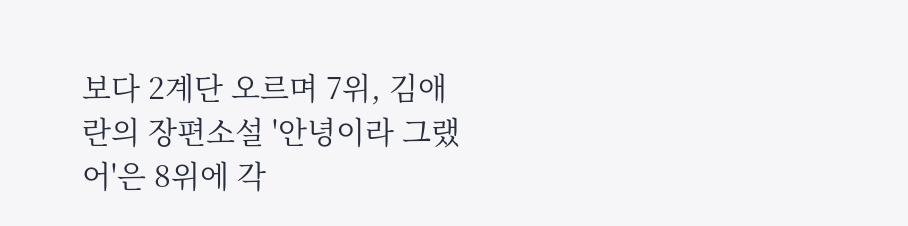보다 2계단 오르며 7위, 김애란의 장편소설 '안녕이라 그랬어'은 8위에 각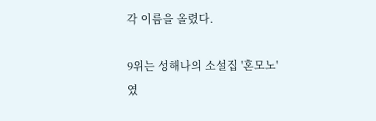각 이름을 올렸다.

9위는 성해나의 소설집 '혼모노'였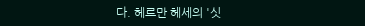다. 헤르만 헤세의 '싯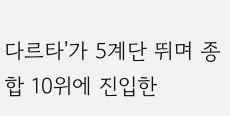다르타'가 5계단 뛰며 종합 10위에 진입한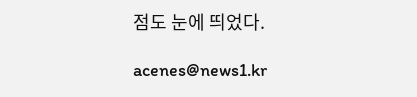점도 눈에 띄었다.

acenes@news1.kr